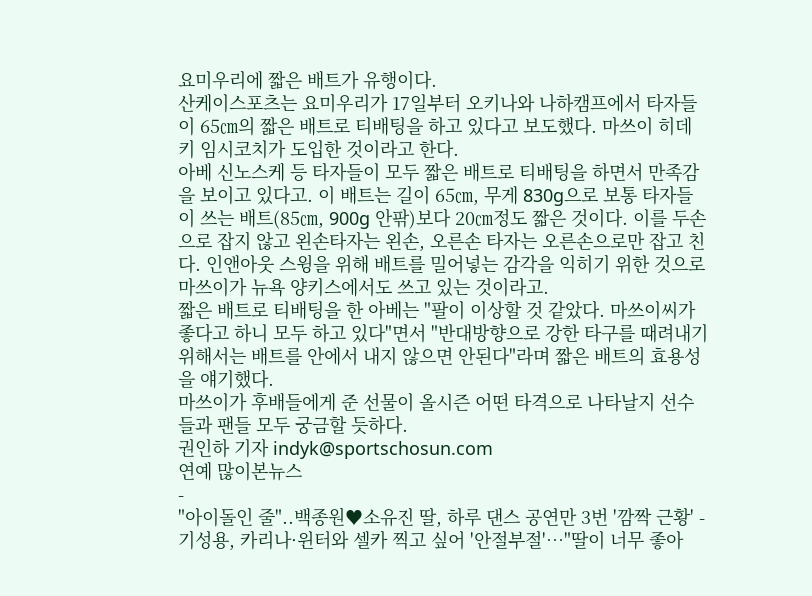요미우리에 짧은 배트가 유행이다.
산케이스포츠는 요미우리가 17일부터 오키나와 나하캠프에서 타자들이 65㎝의 짧은 배트로 티배팅을 하고 있다고 보도했다. 마쓰이 히데키 임시코치가 도입한 것이라고 한다.
아베 신노스케 등 타자들이 모두 짧은 배트로 티배팅을 하면서 만족감을 보이고 있다고. 이 배트는 길이 65㎝, 무게 830g으로 보통 타자들이 쓰는 배트(85㎝, 900g 안팎)보다 20㎝정도 짧은 것이다. 이를 두손으로 잡지 않고 왼손타자는 왼손, 오른손 타자는 오른손으로만 잡고 친다. 인앤아웃 스윙을 위해 배트를 밀어넣는 감각을 익히기 위한 것으로 마쓰이가 뉴욕 양키스에서도 쓰고 있는 것이라고.
짧은 배트로 티배팅을 한 아베는 "팔이 이상할 것 같았다. 마쓰이씨가 좋다고 하니 모두 하고 있다"면서 "반대방향으로 강한 타구를 때려내기 위해서는 배트를 안에서 내지 않으면 안된다"라며 짧은 배트의 효용성을 얘기했다.
마쓰이가 후배들에게 준 선물이 올시즌 어떤 타격으로 나타날지 선수들과 팬들 모두 궁금할 듯하다.
권인하 기자 indyk@sportschosun.com
연예 많이본뉴스
-
"아이돌인 줄"..백종원♥소유진 딸, 하루 댄스 공연만 3번 '깜짝 근황' -
기성용, 카리나·윈터와 셀카 찍고 싶어 '안절부절'…"딸이 너무 좋아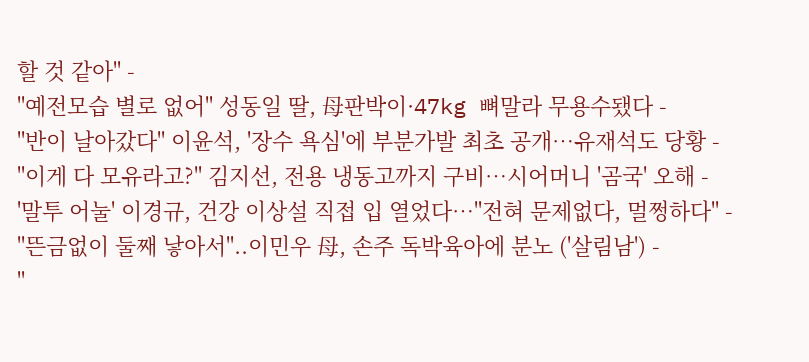할 것 같아" -
"예전모습 별로 없어" 성동일 딸, 母판박이·47kg 뼈말라 무용수됐다 -
"반이 날아갔다" 이윤석, '장수 욕심'에 부분가발 최초 공개…유재석도 당황 -
"이게 다 모유라고?" 김지선, 전용 냉동고까지 구비…시어머니 '곰국' 오해 -
'말투 어눌' 이경규, 건강 이상설 직접 입 열었다…"전혀 문제없다, 멀쩡하다" -
"뜬금없이 둘째 낳아서"..이민우 母, 손주 독박육아에 분노 ('살림남') -
"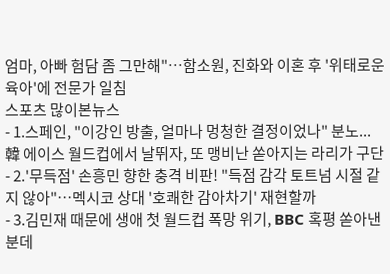엄마, 아빠 험담 좀 그만해"…함소원, 진화와 이혼 후 '위태로운 육아'에 전문가 일침
스포츠 많이본뉴스
- 1.스페인, "이강인 방출, 얼마나 멍청한 결정이었나" 분노...韓 에이스 월드컵에서 날뛰자, 또 맹비난 쏟아지는 라리가 구단
- 2.'무득점' 손흥민 향한 충격 비판! "득점 감각 토트넘 시절 같지 않아"…멕시코 상대 '호쾌한 감아차기' 재현할까
- 3.김민재 때문에 생애 첫 월드컵 폭망 위기, BBC 혹평 쏟아낸 분데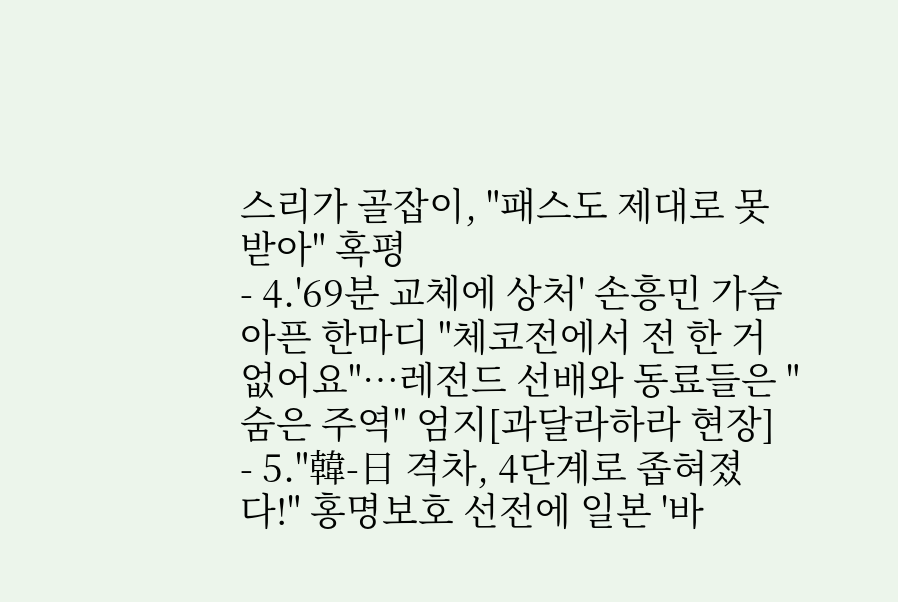스리가 골잡이, "패스도 제대로 못 받아" 혹평
- 4.'69분 교체에 상처' 손흥민 가슴아픈 한마디 "체코전에서 전 한 거 없어요"…레전드 선배와 동료들은 "숨은 주역" 엄지[과달라하라 현장]
- 5."韓-日 격차, 4단계로 좁혀졌다!" 홍명보호 선전에 일본 '바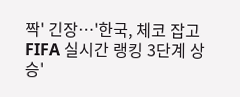짝' 긴장…'한국, 체코 잡고 FIFA 실시간 랭킹 3단계 상승'